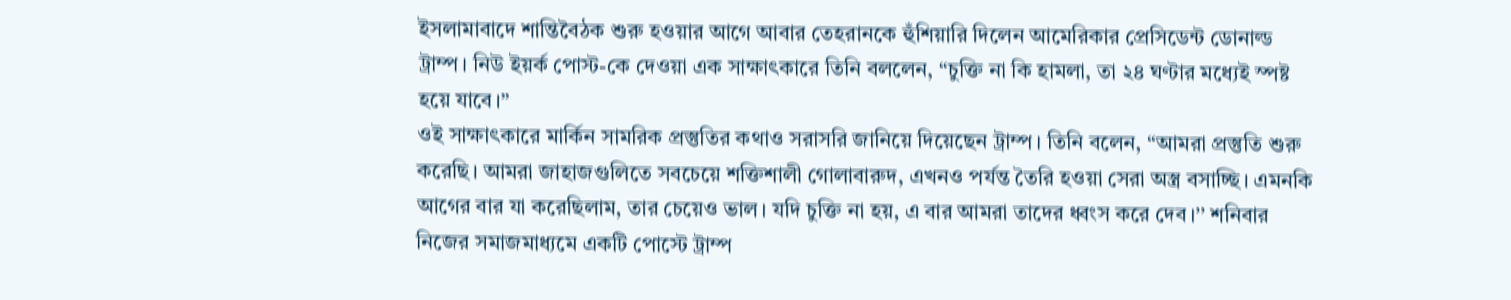ইসলামাবাদে শান্তিবৈঠক শুরু হওয়ার আগে আবার তেহরানকে হুঁশিয়ারি দিলেন আমেরিকার প্রেসিডেন্ট ডোনাল্ড ট্রাম্প। নিউ ইয়র্ক পোস্ট-কে দেওয়া এক সাক্ষাৎকারে তিনি বললেন, ‘‘চুক্তি না কি হামলা, তা ২৪ ঘণ্টার মধ্যেই স্পষ্ট হয়ে যাবে।’’
ওই সাক্ষাৎকারে মার্কিন সামরিক প্রস্তুতির কথাও সরাসরি জানিয়ে দিয়েছেন ট্রাম্প। তিনি বলেন, ‘‘আমরা প্রস্তুতি শুরু করেছি। আমরা জাহাজগুলিতে সবচেয়ে শক্তিশালী গোলাবারুদ, এখনও পর্যন্ত তৈরি হওয়া সেরা অস্ত্র বসাচ্ছি। এমনকি আগের বার যা করেছিলাম, তার চেয়েও ভাল। যদি চুক্তি না হয়, এ বার আমরা তাদের ধ্বংস করে দেব।’’ শনিবার নিজের সমাজমাধ্যমে একটি পোস্টে ট্রাম্প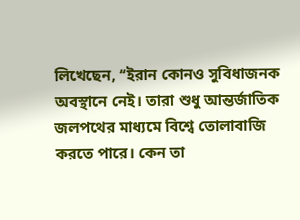লিখেছেন, ‘‘ইরান কোনও সুবিধাজনক অবস্থানে নেই। তারা শুধু আন্তর্জাতিক জলপথের মাধ্যমে বিশ্বে তোলাবাজি করতে পারে। কেন তা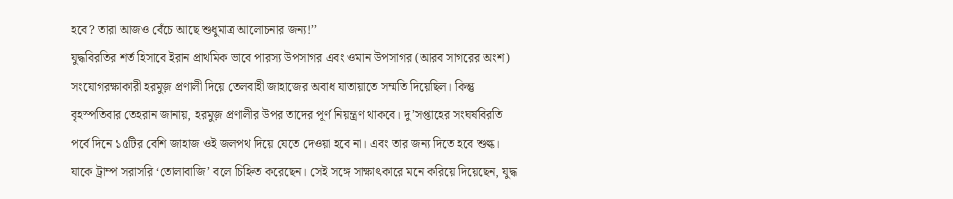হবে? তারা আজও বেঁচে আছে শুধুমাত্র আলোচনার জন্য!’’
যুদ্ধবিরতির শর্ত হিসাবে ইরান প্রাথমিক ভাবে পারস্য উপসাগর এবং ওমান উপসাগর (আরব সাগরের অংশ) সংযোগরক্ষাকারী হরমুজ় প্রণালী দিয়ে তেলবাহী জাহাজের অবাধ যাতায়াতে সম্মতি দিয়েছিল। কিন্তু বৃহস্পতিবার তেহরান জানায়, হরমুজ় প্রণালীর উপর তাদের পূর্ণ নিয়ন্ত্রণ থাকবে। দু’সপ্তাহের সংঘর্ষবিরতি পর্বে দিনে ১৫টির বেশি জাহাজ ওই জলপথ দিয়ে যেতে দেওয়া হবে না। এবং তার জন্য দিতে হবে শুল্ক। যাকে ট্রাম্প সরাসরি ‘তোলাবাজি’ বলে চিহ্নিত করেছেন। সেই সঙ্গে সাক্ষাৎকারে মনে করিয়ে দিয়েছেন, যুদ্ধ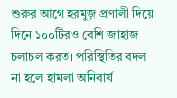শুরুর আগে হরমুজ় প্রণালী দিয়ে দিনে ১০০টিরও বেশি জাহাজ চলাচল করত। পরিস্থিতির বদল না হলে হামলা অনিবার্য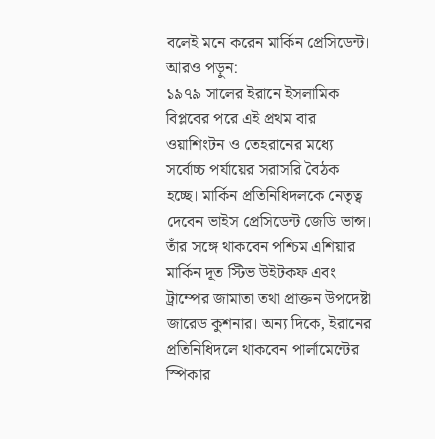বলেই মনে করেন মার্কিন প্রেসিডেন্ট।
আরও পড়ুন:
১৯৭৯ সালের ইরানে ইসলামিক বিপ্লবের পরে এই প্রথম বার ওয়াশিংটন ও তেহরানের মধ্যে সর্বোচ্চ পর্যায়ের সরাসরি বৈঠক হচ্ছে। মার্কিন প্রতিনিধিদলকে নেতৃত্ব দেবেন ভাইস প্রেসিডেন্ট জেডি ভান্স। তাঁর সঙ্গে থাকবেন পশ্চিম এশিয়ার মার্কিন দূত স্টিভ উইটকফ এবং ট্রাম্পের জামাতা তথা প্রাক্তন উপদেষ্টা জারেড কুশনার। অন্য দিকে, ইরানের প্রতিনিধিদলে থাকবেন পার্লামেন্টের স্পিকার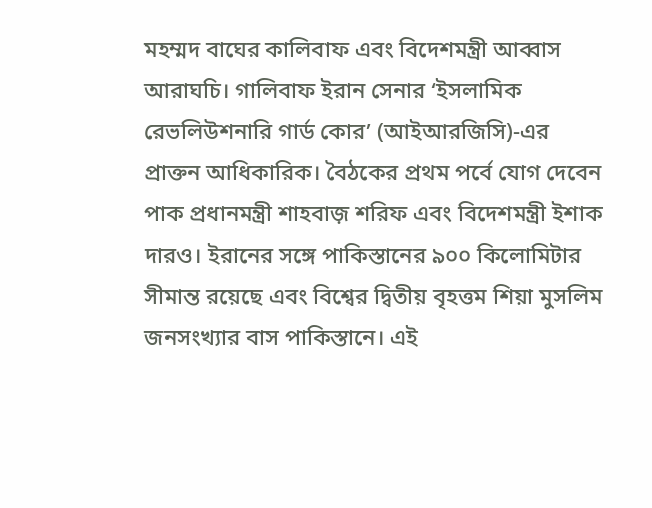মহম্মদ বাঘের কালিবাফ এবং বিদেশমন্ত্রী আব্বাস আরাঘচি। গালিবাফ ইরান সেনার ‘ইসলামিক রেভলিউশনারি গার্ড কোর’ (আইআরজিসি)-এর প্রাক্তন আধিকারিক। বৈঠকের প্রথম পর্বে যোগ দেবেন পাক প্রধানমন্ত্রী শাহবাজ় শরিফ এবং বিদেশমন্ত্রী ইশাক দারও। ইরানের সঙ্গে পাকিস্তানের ৯০০ কিলোমিটার সীমান্ত রয়েছে এবং বিশ্বের দ্বিতীয় বৃহত্তম শিয়া মুসলিম জনসংখ্যার বাস পাকিস্তানে। এই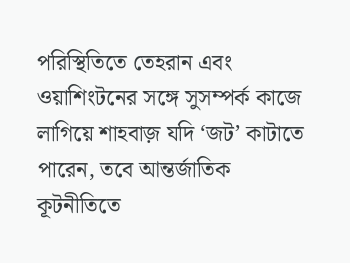পরিস্থিতিতে তেহরান এবং ওয়াশিংটনের সঙ্গে সুসম্পর্ক কাজে লাগিয়ে শাহবাজ় যদি ‘জট’ কাটাতে পারেন, তবে আন্তর্জাতিক কূটনীতিতে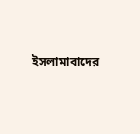ইসলামাবাদের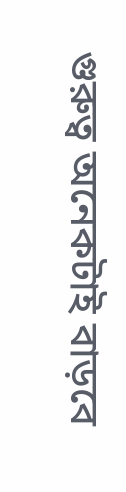গুরুত্ব অনেকটাই বাড়বে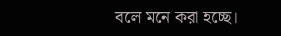বলে মনে করা হচ্ছে।